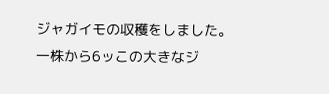ジャガイモの収穫をしました。一株から6ッこの大きなジ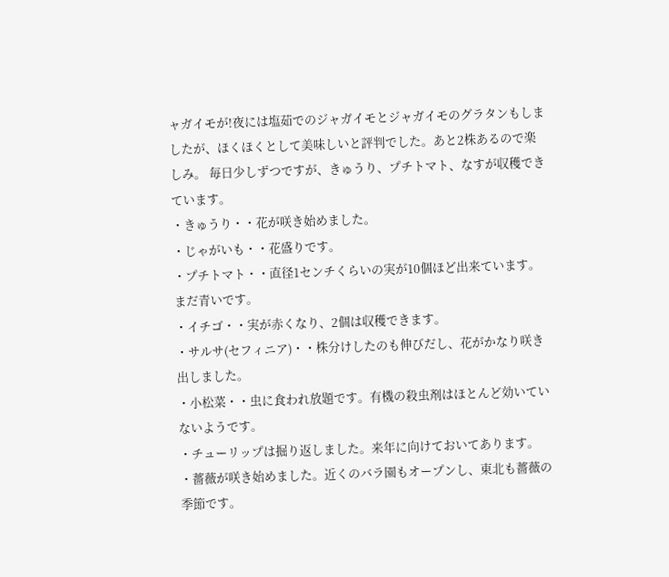ャガイモが!夜には塩茹でのジャガイモとジャガイモのグラタンもしましたが、ほくほくとして美味しいと評判でした。あと2株あるので楽しみ。 毎日少しずつですが、きゅうり、プチトマト、なすが収穫できています。
・きゅうり・・花が咲き始めました。
・じゃがいも・・花盛りです。
・プチトマト・・直径1センチくらいの実が10個ほど出来ています。まだ青いです。
・イチゴ・・実が赤くなり、2個は収穫できます。
・サルサ(セフィニア)・・株分けしたのも伸びだし、花がかなり咲き出しました。
・小松菜・・虫に食われ放題です。有機の殺虫剤はほとんど効いていないようです。
・チューリップは掘り返しました。来年に向けておいてあります。
・薔薇が咲き始めました。近くのバラ園もオープンし、東北も薔薇の季節です。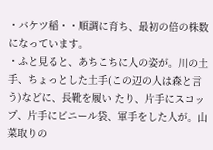・バケツ稲・・順調に育ち、最初の倍の株数になっています。
・ふと見ると、あちこちに人の姿が。川の土手、ちょっとした土手(この辺の人は森と言う)などに、長靴を履い たり、片手にスコップ、片手にビニール袋、軍手をした人が。山菜取りの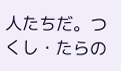人たちだ。つくし・たらの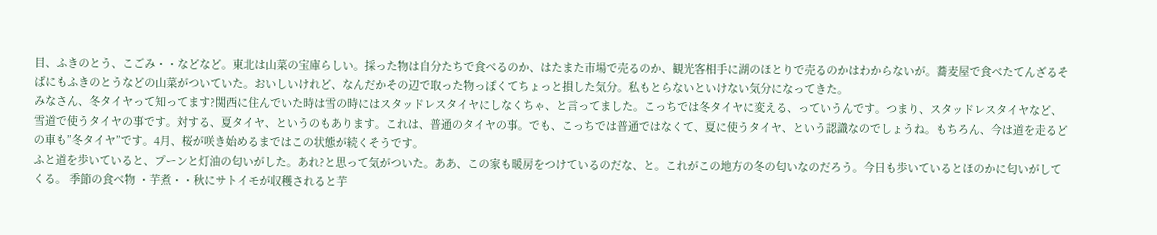目、ふきのとう、こごみ・・などなど。東北は山菜の宝庫らしい。採った物は自分たちで食べるのか、はたまた市場で売るのか、観光客相手に湖のほとりで売るのかはわからないが。蕎麦屋で食べたてんざるそばにもふきのとうなどの山菜がついていた。おいしいけれど、なんだかその辺で取った物っぽくてちょっと損した気分。私もとらないといけない気分になってきた。
みなさん、冬タイヤって知ってます?関西に住んでいた時は雪の時にはスタッドレスタイヤにしなくちゃ、と言ってました。こっちでは冬タイヤに変える、っていうんです。つまり、スタッドレスタイヤなど、雪道で使うタイヤの事です。対する、夏タイヤ、というのもあります。これは、普通のタイヤの事。でも、こっちでは普通ではなくて、夏に使うタイヤ、という認識なのでしょうね。もちろん、今は道を走るどの車も”冬タイヤ”です。4月、桜が咲き始めるまではこの状態が続くそうです。
ふと道を歩いていると、プーンと灯油の匂いがした。あれ?と思って気がついた。ああ、この家も暖房をつけているのだな、と。これがこの地方の冬の匂いなのだろう。今日も歩いているとほのかに匂いがしてくる。 季節の食べ物 ・芋煮・・秋にサトイモが収穫されると芋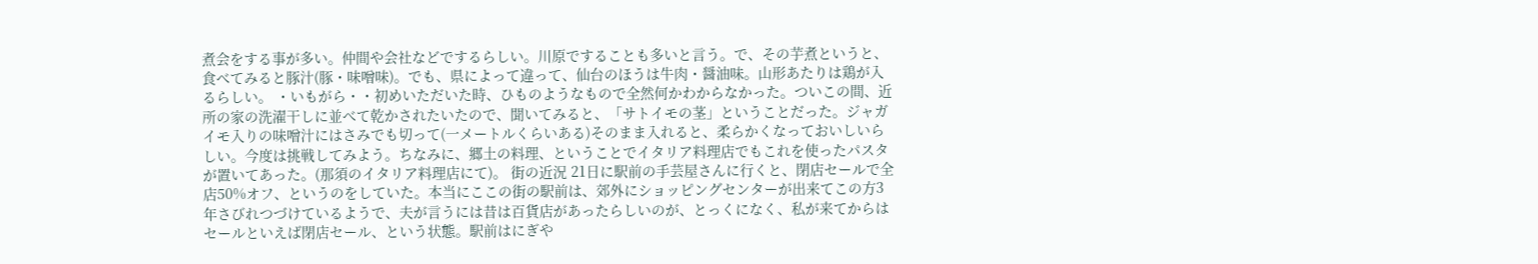煮会をする事が多い。仲間や会社などでするらしい。川原ですることも多いと言う。で、その芋煮というと、食べてみると豚汁(豚・味噌味)。でも、県によって違って、仙台のほうは牛肉・醤油味。山形あたりは鶏が入るらしい。 ・いもがら・・初めいただいた時、ひものようなもので全然何かわからなかった。ついこの間、近所の家の洗濯干しに並べて乾かされたいたので、聞いてみると、「サトイモの茎」ということだった。ジャガイモ入りの味噌汁にはさみでも切って(一メートルくらいある)そのまま入れると、柔らかくなっておいしいらしい。今度は挑戦してみよう。ちなみに、郷土の料理、ということでイタリア料理店でもこれを使ったパスタが置いてあった。(那須のイタリア料理店にて)。 街の近況 21日に駅前の手芸屋さんに行くと、閉店セールで全店50%オフ、というのをしていた。本当にここの街の駅前は、郊外にショッピングセンターが出来てこの方3年さびれつづけているようで、夫が言うには昔は百貨店があったらしいのが、とっくになく、私が来てからはセールといえば閉店セール、という状態。駅前はにぎや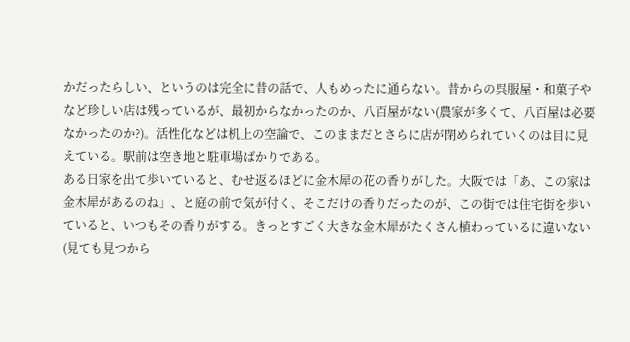かだったらしい、というのは完全に昔の話で、人もめったに通らない。昔からの呉服屋・和菓子やなど珍しい店は残っているが、最初からなかったのか、八百屋がない(農家が多くて、八百屋は必要なかったのか?)。活性化などは机上の空論で、このままだとさらに店が閉められていくのは目に見えている。駅前は空き地と駐車場ばかりである。
ある日家を出て歩いていると、むせ返るほどに金木犀の花の香りがした。大阪では「あ、この家は金木犀があるのね」、と庭の前で気が付く、そこだけの香りだったのが、この街では住宅街を歩いていると、いつもその香りがする。きっとすごく大きな金木犀がたくさん植わっているに違いない(見ても見つから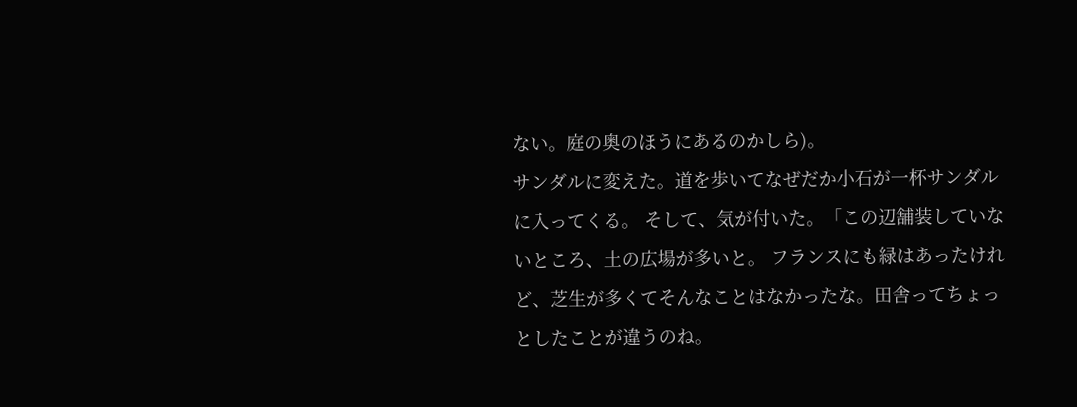ない。庭の奥のほうにあるのかしら)。
サンダルに変えた。道を歩いてなぜだか小石が一杯サンダルに入ってくる。 そして、気が付いた。「この辺舗装していないところ、土の広場が多いと。 フランスにも緑はあったけれど、芝生が多くてそんなことはなかったな。田舎ってちょっとしたことが違うのね。